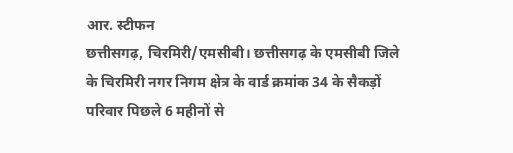आर. स्टीफन
छत्तीसगढ़, चिरमिरी/एमसीबी। छत्तीसगढ़ के एमसीबी जिले के चिरमिरी नगर निगम क्षेत्र के वार्ड क्रमांक 34 के सैकड़ों परिवार पिछले 6 महीनों से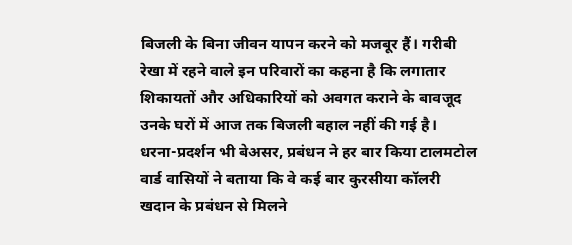बिजली के बिना जीवन यापन करने को मजबूर हैं। गरीबी रेखा में रहने वाले इन परिवारों का कहना है कि लगातार शिकायतों और अधिकारियों को अवगत कराने के बावजूद उनके घरों में आज तक बिजली बहाल नहीं की गई है।
धरना-प्रदर्शन भी बेअसर, प्रबंधन ने हर बार किया टालमटोल
वार्ड वासियों ने बताया कि वे कई बार कुरसीया कॉलरी खदान के प्रबंधन से मिलने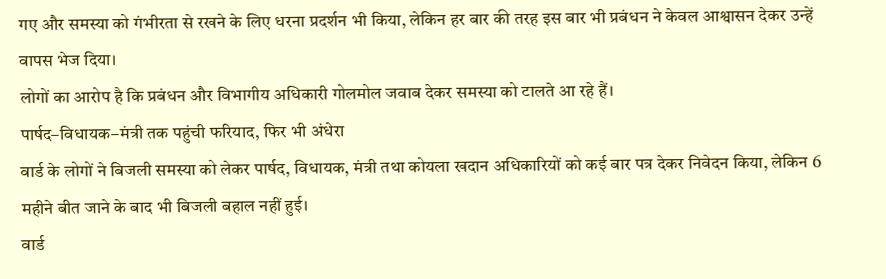गए और समस्या को गंभीरता से रखने के लिए धरना प्रदर्शन भी किया, लेकिन हर बार की तरह इस बार भी प्रबंधन ने केवल आश्वासन देकर उन्हें वापस भेज दिया।
लोगों का आरोप है कि प्रबंधन और विभागीय अधिकारी गोलमोल जवाब देकर समस्या को टालते आ रहे हैं।
पार्षद–विधायक–मंत्री तक पहुंची फरियाद, फिर भी अंधेरा
वार्ड के लोगों ने बिजली समस्या को लेकर पार्षद, विधायक, मंत्री तथा कोयला खदान अधिकारियों को कई बार पत्र देकर निवेदन किया, लेकिन 6 महीने बीत जाने के बाद भी बिजली बहाल नहीं हुई।
वार्ड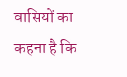वासियों का कहना है कि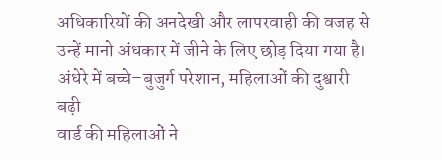अधिकारियों की अनदेखी और लापरवाही की वजह से उन्हें मानो अंधकार में जीने के लिए छोड़ दिया गया है।
अंधेरे में बच्चे–बुजुर्ग परेशान, महिलाओं की दुश्वारी बढ़ी
वार्ड की महिलाओं ने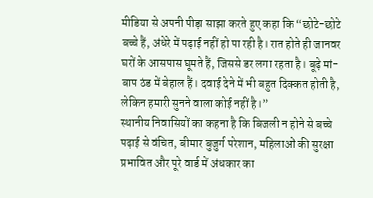मीडिया से अपनी पीड़ा साझा करते हुए कहा कि “छोटे-छोटे बच्चे हैं, अंधेरे में पढ़ाई नहीं हो पा रही है। रात होते ही जानवर घरों के आसपास घूमते हैं, जिससे डर लगा रहता है। बूढ़े मां-बाप ठंड में बेहाल हैं। दवाई देने में भी बहुत दिक्कत होती है, लेकिन हमारी सुनने वाला कोई नहीं है।”
स्थानीय निवासियों का कहना है कि बिजली न होने से बच्चे पढ़ाई से वंचित, बीमार बुजुर्ग परेशान, महिलाओं की सुरक्षा प्रभावित और पूरे वार्ड में अंधकार का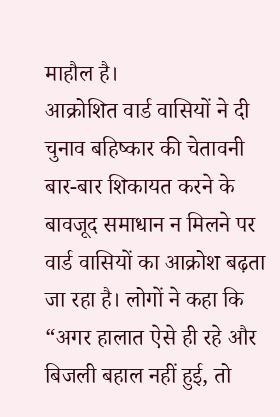माहौल है।
आक्रोशित वार्ड वासियों ने दी चुनाव बहिष्कार की चेतावनी
बार-बार शिकायत करने के बावजूद समाधान न मिलने पर वार्ड वासियों का आक्रोश बढ़ता जा रहा है। लोगों ने कहा कि “अगर हालात ऐसे ही रहे और बिजली बहाल नहीं हुई, तो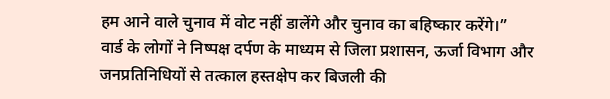हम आने वाले चुनाव में वोट नहीं डालेंगे और चुनाव का बहिष्कार करेंगे।”
वार्ड के लोगों ने निष्पक्ष दर्पण के माध्यम से जिला प्रशासन, ऊर्जा विभाग और जनप्रतिनिधियों से तत्काल हस्तक्षेप कर बिजली की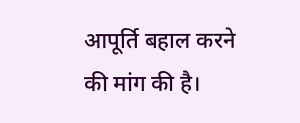आपूर्ति बहाल करने की मांग की है।